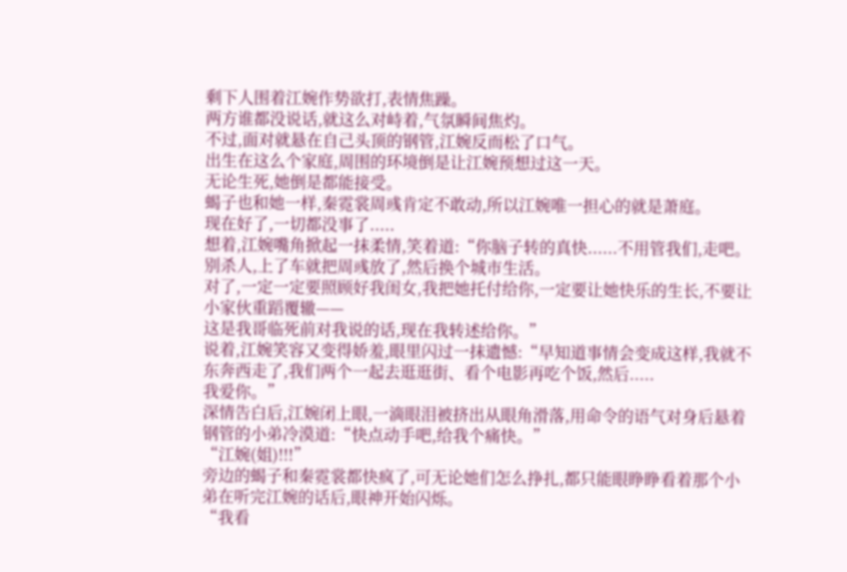剩下人围着江婉作势欲打,表情焦躁。
两方谁都没说话,就这么对峙着,气氛瞬间焦灼。
不过,面对就悬在自己头顶的钢管,江婉反而松了口气。
出生在这么个家庭,周围的环境倒是让江婉预想过这一天。
无论生死,她倒是都能接受。
蝎子也和她一样,秦霓裳周彧肯定不敢动,所以江婉唯一担心的就是萧庭。
现在好了,一切都没事了.....
想着,江婉嘴角掀起一抹柔情,笑着道:“你脑子转的真快......不用管我们,走吧。
别杀人,上了车就把周彧放了,然后换个城市生活。
对了,一定一定要照顾好我闺女,我把她托付给你,一定要让她快乐的生长,不要让小家伙重蹈覆辙——
这是我哥临死前对我说的话,现在我转述给你。”
说着,江婉笑容又变得娇羞,眼里闪过一抹遗憾:“早知道事情会变成这样,我就不东奔西走了,我们两个一起去逛逛街、看个电影再吃个饭,然后.....
我爱你。”
深情告白后,江婉闭上眼,一滴眼泪被挤出从眼角滑落,用命令的语气对身后悬着钢管的小弟冷漠道:“快点动手吧,给我个痛快。”
“江婉(姐)!!!”
旁边的蝎子和秦霓裳都快疯了,可无论她们怎么挣扎,都只能眼睁睁看着那个小弟在听完江婉的话后,眼神开始闪烁。
“我看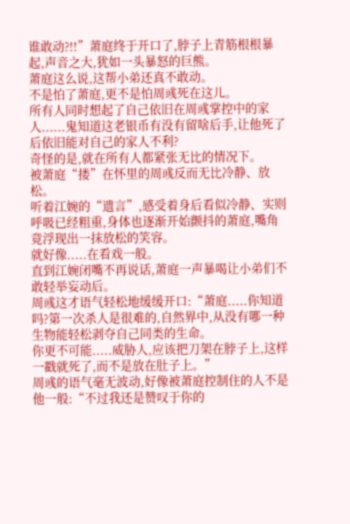谁敢动?!!”萧庭终于开口了,脖子上青筋根根暴起,声音之大,犹如一头暴怒的巨熊。
萧庭这么说,这帮小弟还真不敢动。
不是怕了萧庭,更不是怕周彧死在这儿。
所有人同时想起了自己依旧在周彧掌控中的家人......鬼知道这老银币有没有留啥后手,让他死了后依旧能对自己的家人不利?
奇怪的是,就在所有人都紧张无比的情况下。
被萧庭“搂”在怀里的周彧反而无比冷静、放松。
听着江婉的“遗言”,感受着身后看似冷静、实则呼吸已经粗重,身体也逐渐开始颤抖的萧庭,嘴角竟浮现出一抹放松的笑容。
就好像.....在看戏一般。
直到江婉闭嘴不再说话,萧庭一声暴喝让小弟们不敢轻举妄动后。
周彧这才语气轻松地缓缓开口:“萧庭.....你知道吗?第一次杀人是很难的,自然界中,从没有哪一种生物能轻松剥夺自己同类的生命。
你更不可能.....威胁人,应该把刀架在脖子上,这样一戳就死了,而不是放在肚子上。”
周彧的语气毫无波动,好像被萧庭控制住的人不是他一般:“不过我还是赞叹于你的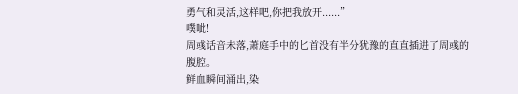勇气和灵活,这样吧,你把我放开......”
噗呲!
周彧话音未落,萧庭手中的匕首没有半分犹豫的直直插进了周彧的腹腔。
鲜血瞬间涌出,染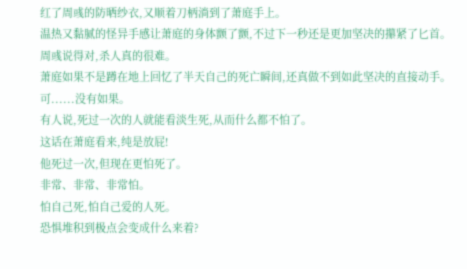红了周彧的防晒纱衣,又顺着刀柄淌到了萧庭手上。
温热又黏腻的怪异手感让萧庭的身体颤了颤,不过下一秒还是更加坚决的攥紧了匕首。
周彧说得对,杀人真的很难。
萧庭如果不是蹲在地上回忆了半天自己的死亡瞬间,还真做不到如此坚决的直接动手。
可......没有如果。
有人说,死过一次的人就能看淡生死,从而什么都不怕了。
这话在萧庭看来,纯是放屁!
他死过一次,但现在更怕死了。
非常、非常、非常怕。
怕自己死,怕自己爱的人死。
恐惧堆积到极点会变成什么来着?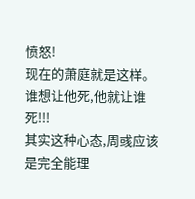愤怒!
现在的萧庭就是这样。
谁想让他死,他就让谁死!!!
其实这种心态,周彧应该是完全能理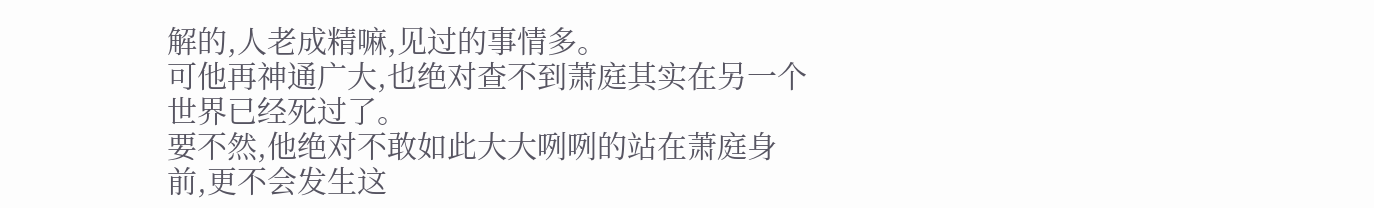解的,人老成精嘛,见过的事情多。
可他再神通广大,也绝对查不到萧庭其实在另一个世界已经死过了。
要不然,他绝对不敢如此大大咧咧的站在萧庭身前,更不会发生这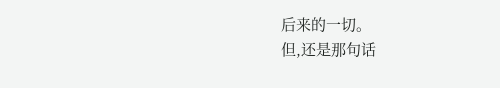后来的一切。
但,还是那句话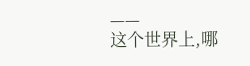——
这个世界上,哪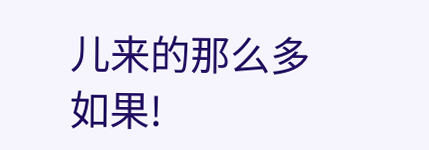儿来的那么多如果!